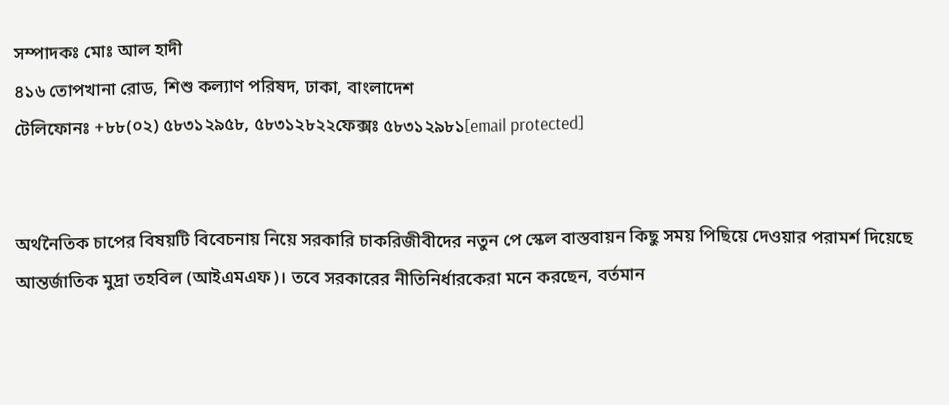সম্পাদকঃ মোঃ আল হাদী
৪১৬ তোপখানা রোড, শিশু কল্যাণ পরিষদ, ঢাকা, বাংলাদেশ
টেলিফোনঃ +৮৮(০২) ৫৮৩১২৯৫৮, ৫৮৩১২৮২২ফেক্সঃ ৫৮৩১২৯৮১[email protected]


অর্থনৈতিক চাপের বিষয়টি বিবেচনায় নিয়ে সরকারি চাকরিজীবীদের নতুন পে স্কেল বাস্তবায়ন কিছু সময় পিছিয়ে দেওয়ার পরামর্শ দিয়েছে আন্তর্জাতিক মুদ্রা তহবিল (আইএমএফ)। তবে সরকারের নীতিনির্ধারকেরা মনে করছেন, বর্তমান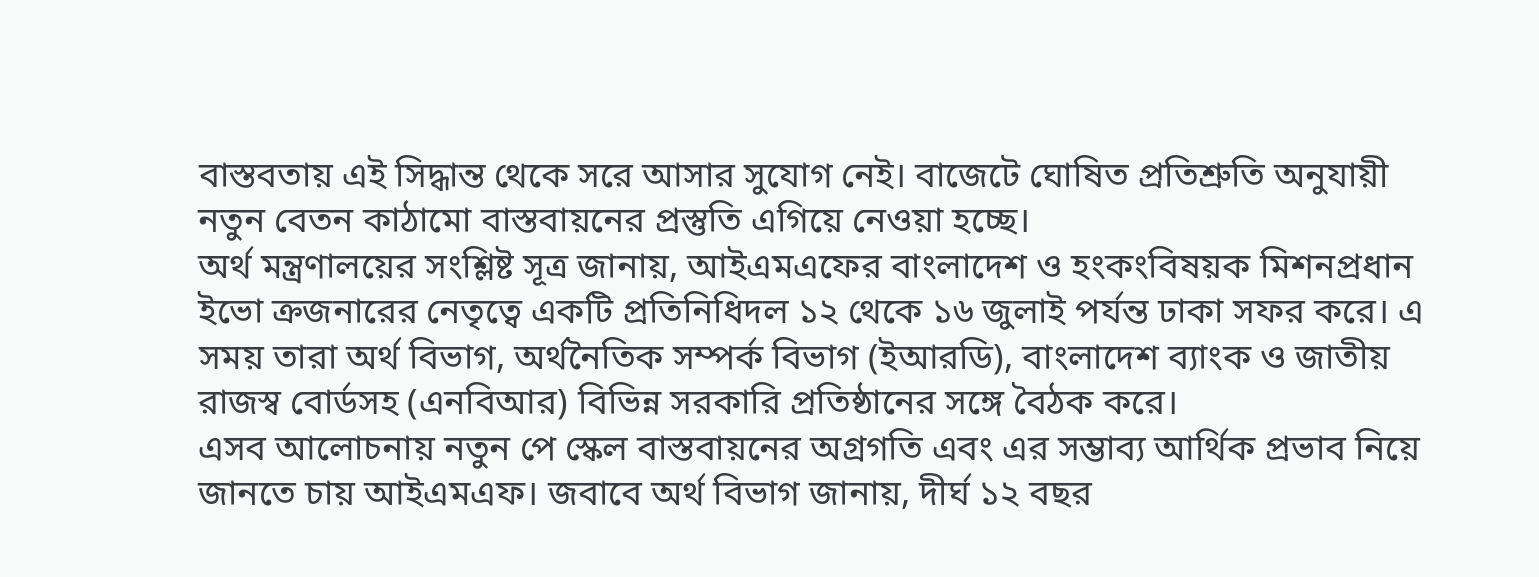বাস্তবতায় এই সিদ্ধান্ত থেকে সরে আসার সুযোগ নেই। বাজেটে ঘোষিত প্রতিশ্রুতি অনুযায়ী নতুন বেতন কাঠামো বাস্তবায়নের প্রস্তুতি এগিয়ে নেওয়া হচ্ছে।
অর্থ মন্ত্রণালয়ের সংশ্লিষ্ট সূত্র জানায়, আইএমএফের বাংলাদেশ ও হংকংবিষয়ক মিশনপ্রধান ইভো ক্রজনারের নেতৃত্বে একটি প্রতিনিধিদল ১২ থেকে ১৬ জুলাই পর্যন্ত ঢাকা সফর করে। এ সময় তারা অর্থ বিভাগ, অর্থনৈতিক সম্পর্ক বিভাগ (ইআরডি), বাংলাদেশ ব্যাংক ও জাতীয় রাজস্ব বোর্ডসহ (এনবিআর) বিভিন্ন সরকারি প্রতিষ্ঠানের সঙ্গে বৈঠক করে।
এসব আলোচনায় নতুন পে স্কেল বাস্তবায়নের অগ্রগতি এবং এর সম্ভাব্য আর্থিক প্রভাব নিয়ে জানতে চায় আইএমএফ। জবাবে অর্থ বিভাগ জানায়, দীর্ঘ ১২ বছর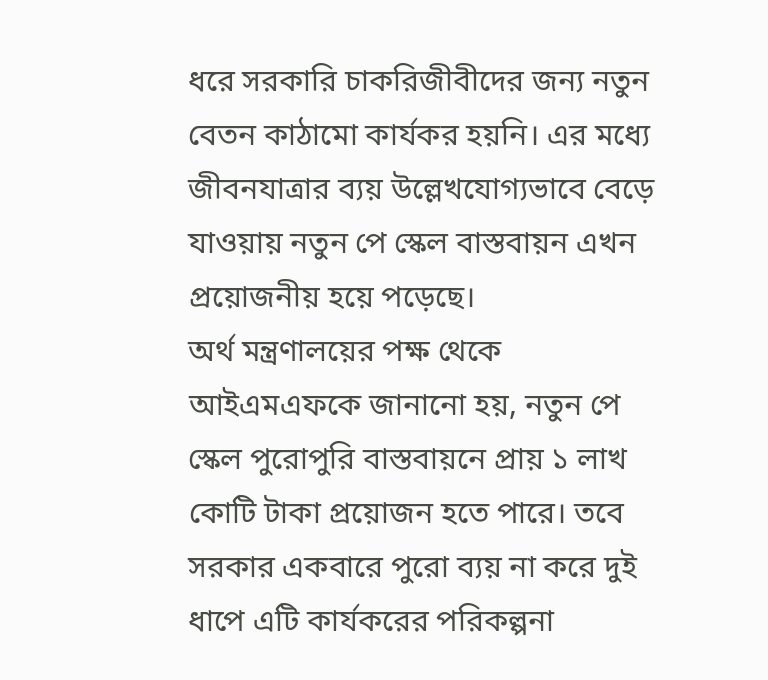ধরে সরকারি চাকরিজীবীদের জন্য নতুন বেতন কাঠামো কার্যকর হয়নি। এর মধ্যে জীবনযাত্রার ব্যয় উল্লেখযোগ্যভাবে বেড়ে যাওয়ায় নতুন পে স্কেল বাস্তবায়ন এখন প্রয়োজনীয় হয়ে পড়েছে।
অর্থ মন্ত্রণালয়ের পক্ষ থেকে আইএমএফকে জানানো হয়, নতুন পে স্কেল পুরোপুরি বাস্তবায়নে প্রায় ১ লাখ কোটি টাকা প্রয়োজন হতে পারে। তবে সরকার একবারে পুরো ব্যয় না করে দুই ধাপে এটি কার্যকরের পরিকল্পনা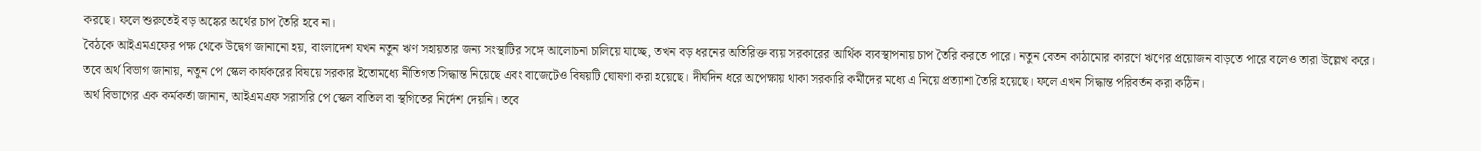করছে। ফলে শুরুতেই বড় অঙ্কের অর্থের চাপ তৈরি হবে না।
বৈঠকে আইএমএফের পক্ষ থেকে উদ্বেগ জানানো হয়, বাংলাদেশ যখন নতুন ঋণ সহায়তার জন্য সংস্থাটির সঙ্গে আলোচনা চালিয়ে যাচ্ছে, তখন বড় ধরনের অতিরিক্ত ব্যয় সরকারের আর্থিক ব্যবস্থাপনায় চাপ তৈরি করতে পারে। নতুন বেতন কাঠামোর কারণে ঋণের প্রয়োজন বাড়তে পারে বলেও তারা উল্লেখ করে।
তবে অর্থ বিভাগ জানায়, নতুন পে স্কেল কার্যকরের বিষয়ে সরকার ইতোমধ্যে নীতিগত সিদ্ধান্ত নিয়েছে এবং বাজেটেও বিষয়টি ঘোষণা করা হয়েছে। দীর্ঘদিন ধরে অপেক্ষায় থাকা সরকারি কর্মীদের মধ্যে এ নিয়ে প্রত্যাশা তৈরি হয়েছে। ফলে এখন সিদ্ধান্ত পরিবর্তন করা কঠিন।
অর্থ বিভাগের এক কর্মকর্তা জানান, আইএমএফ সরাসরি পে স্কেল বাতিল বা স্থগিতের নির্দেশ দেয়নি। তবে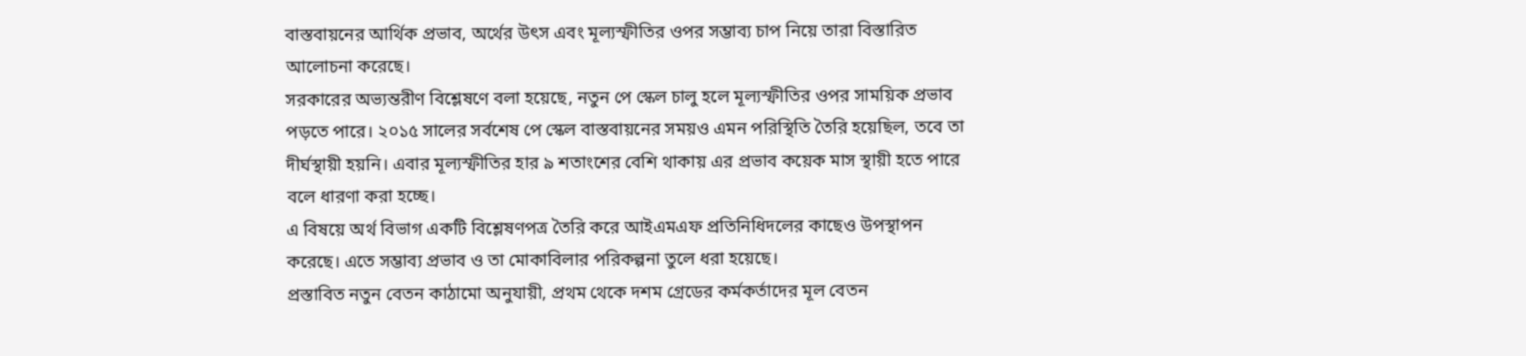বাস্তবায়নের আর্থিক প্রভাব, অর্থের উৎস এবং মূল্যস্ফীতির ওপর সম্ভাব্য চাপ নিয়ে তারা বিস্তারিত আলোচনা করেছে।
সরকারের অভ্যন্তরীণ বিশ্লেষণে বলা হয়েছে, নতুন পে স্কেল চালু হলে মূল্যস্ফীতির ওপর সাময়িক প্রভাব পড়তে পারে। ২০১৫ সালের সর্বশেষ পে স্কেল বাস্তবায়নের সময়ও এমন পরিস্থিতি তৈরি হয়েছিল, তবে তা দীর্ঘস্থায়ী হয়নি। এবার মূল্যস্ফীতির হার ৯ শতাংশের বেশি থাকায় এর প্রভাব কয়েক মাস স্থায়ী হতে পারে বলে ধারণা করা হচ্ছে।
এ বিষয়ে অর্থ বিভাগ একটি বিশ্লেষণপত্র তৈরি করে আইএমএফ প্রতিনিধিদলের কাছেও উপস্থাপন করেছে। এতে সম্ভাব্য প্রভাব ও তা মোকাবিলার পরিকল্পনা তুলে ধরা হয়েছে।
প্রস্তাবিত নতুন বেতন কাঠামো অনুযায়ী, প্রথম থেকে দশম গ্রেডের কর্মকর্তাদের মূল বেতন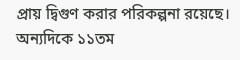প্রায় দ্বিগুণ করার পরিকল্পনা রয়েছে। অন্যদিকে ১১তম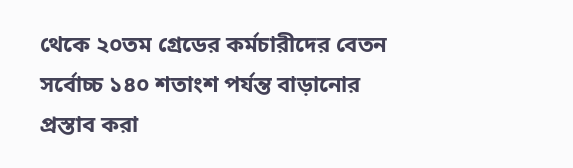থেকে ২০তম গ্রেডের কর্মচারীদের বেতন সর্বোচ্চ ১৪০ শতাংশ পর্যন্ত বাড়ানোর প্রস্তাব করা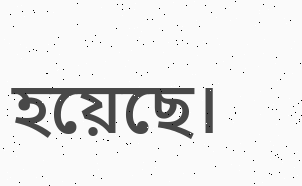হয়েছে।